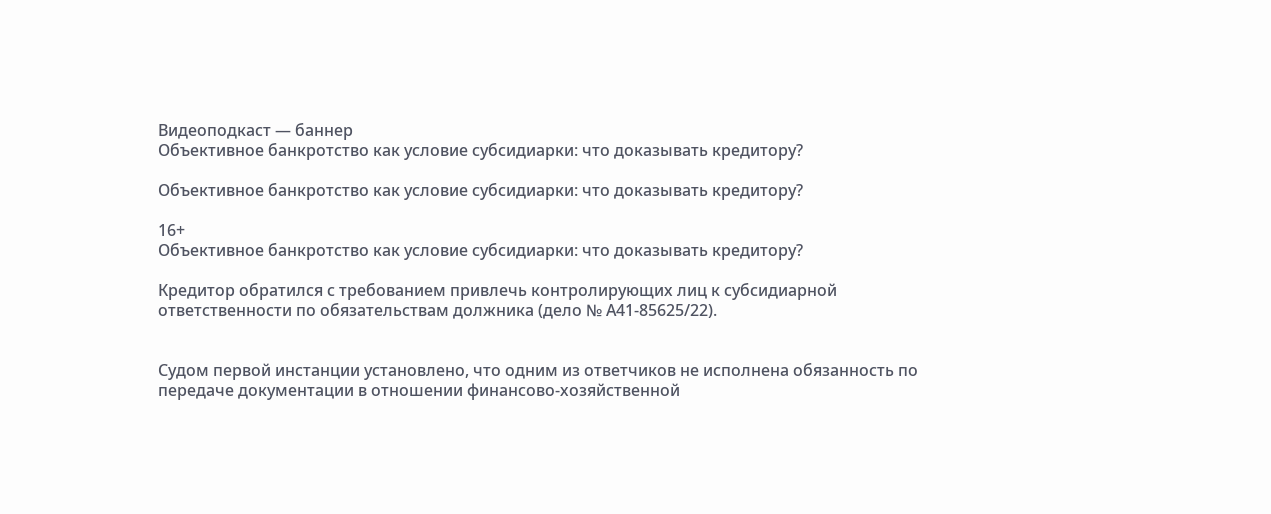Видеоподкаст — баннер
Объективное банкротство как условие субсидиарки: что доказывать кредитору?

Объективное банкротство как условие субсидиарки: что доказывать кредитору?

16+
Объективное банкротство как условие субсидиарки: что доказывать кредитору?

Кредитор обратился с требованием привлечь контролирующих лиц к субсидиарной ответственности по обязательствам должника (дело № А41-85625/22).


Судом первой инстанции установлено, что одним из ответчиков не исполнена обязанность по передаче документации в отношении финансово-хозяйственной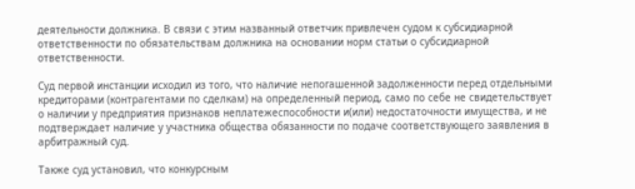деятельности должника. В связи с этим названный ответчик привлечен судом к субсидиарной ответственности по обязательствам должника на основании норм статьи о субсидиарной ответственности.

Суд первой инстанции исходил из того, что наличие непогашенной задолженности перед отдельными кредиторами (контрагентами по сделкам) на определенный период, само по себе не свидетельствует о наличии у предприятия признаков неплатежеспособности и(или) недостаточности имущества, и не подтверждает наличие у участника общества обязанности по подаче соответствующего заявления в арбитражный суд.

Также суд установил, что конкурсным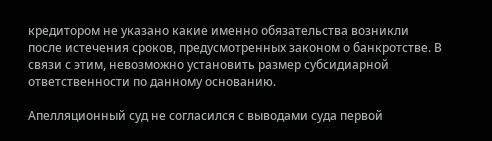кредитором не указано какие именно обязательства возникли после истечения сроков, предусмотренных законом о банкротстве. В связи с этим, невозможно установить размер субсидиарной ответственности по данному основанию.

Апелляционный суд не согласился с выводами суда первой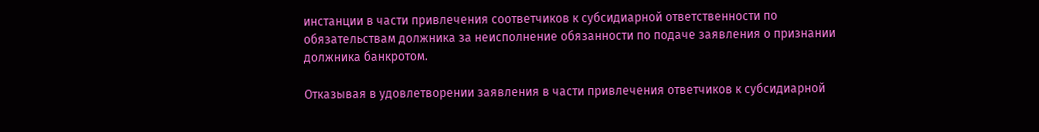инстанции в части привлечения соответчиков к субсидиарной ответственности по обязательствам должника за неисполнение обязанности по подаче заявления о признании должника банкротом.

Отказывая в удовлетворении заявления в части привлечения ответчиков к субсидиарной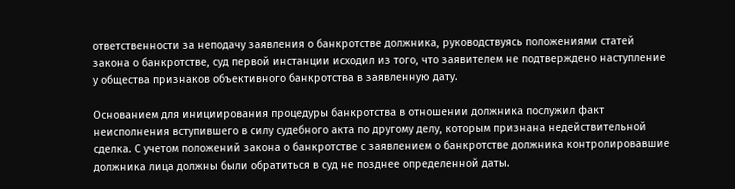ответственности за неподачу заявления о банкротстве должника, руководствуясь положениями статей закона о банкротстве, суд первой инстанции исходил из того, что заявителем не подтверждено наступление у общества признаков объективного банкротства в заявленную дату.

Основанием для инициирования процедуры банкротства в отношении должника послужил факт неисполнения вступившего в силу судебного акта по другому делу, которым признана недействительной сделка. С учетом положений закона о банкротстве с заявлением о банкротстве должника контролировавшие должника лица должны были обратиться в суд не позднее определенной даты.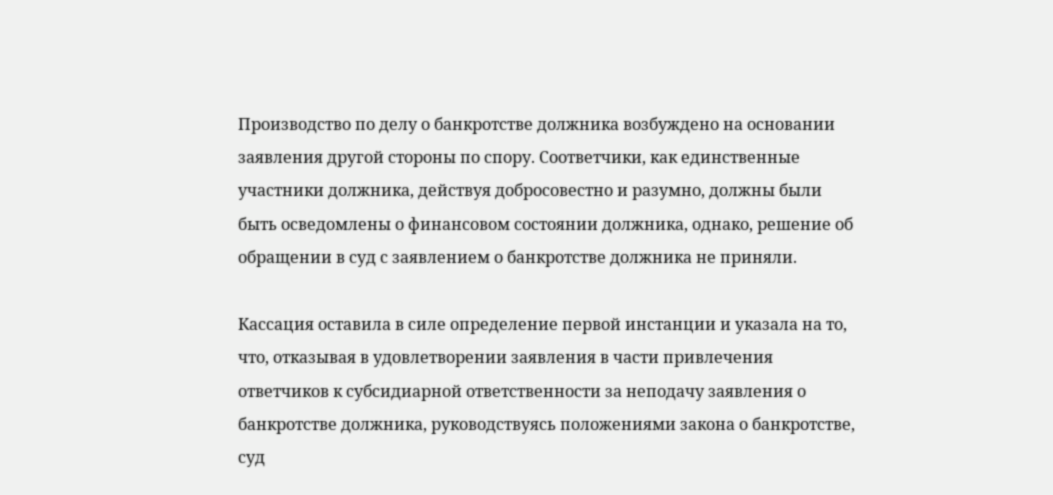Производство по делу о банкротстве должника возбуждено на основании заявления другой стороны по спору. Соответчики, как единственные участники должника, действуя добросовестно и разумно, должны были быть осведомлены о финансовом состоянии должника, однако, решение об обращении в суд с заявлением о банкротстве должника не приняли.

Кассация оставила в силе определение первой инстанции и указала на то, что, отказывая в удовлетворении заявления в части привлечения ответчиков к субсидиарной ответственности за неподачу заявления о банкротстве должника, руководствуясь положениями закона о банкротстве, суд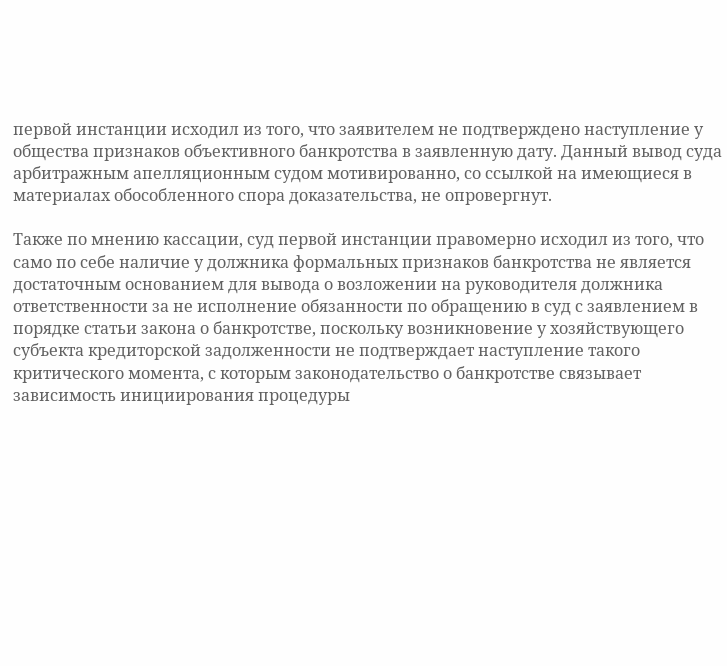первой инстанции исходил из того, что заявителем не подтверждено наступление у общества признаков объективного банкротства в заявленную дату. Данный вывод суда арбитражным апелляционным судом мотивированно, со ссылкой на имеющиеся в материалах обособленного спора доказательства, не опровергнут.

Также по мнению кассации, суд первой инстанции правомерно исходил из того, что само по себе наличие у должника формальных признаков банкротства не является достаточным основанием для вывода о возложении на руководителя должника ответственности за не исполнение обязанности по обращению в суд с заявлением в порядке статьи закона о банкротстве, поскольку возникновение у хозяйствующего субъекта кредиторской задолженности не подтверждает наступление такого критического момента, с которым законодательство о банкротстве связывает зависимость инициирования процедуры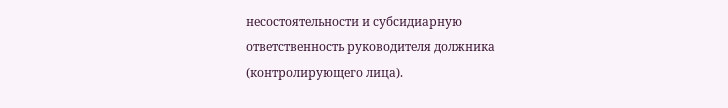несостоятельности и субсидиарную ответственность руководителя должника (контролирующего лица).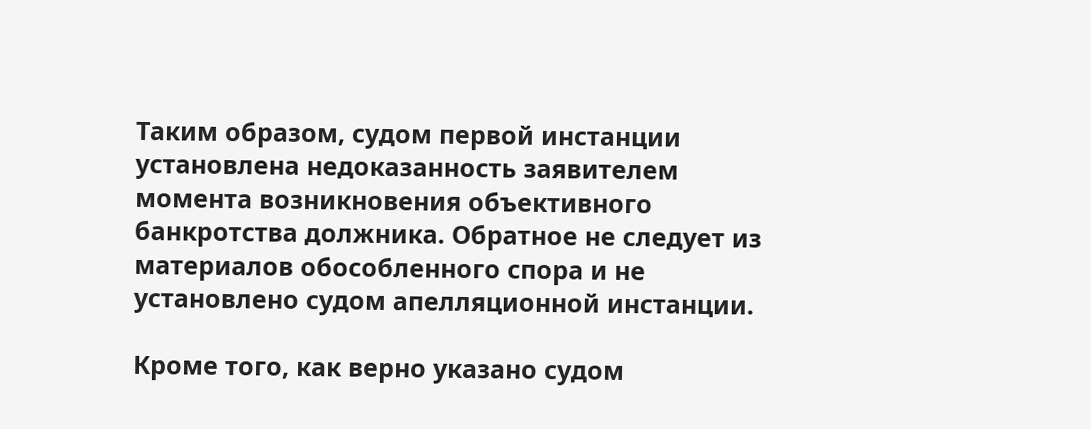Таким образом, судом первой инстанции установлена недоказанность заявителем момента возникновения объективного банкротства должника. Обратное не следует из материалов обособленного спора и не установлено судом апелляционной инстанции.

Кроме того, как верно указано судом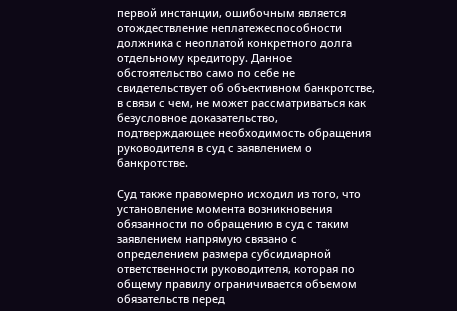первой инстанции, ошибочным является отождествление неплатежеспособности должника с неоплатой конкретного долга отдельному кредитору. Данное обстоятельство само по себе не свидетельствует об объективном банкротстве, в связи с чем, не может рассматриваться как безусловное доказательство, подтверждающее необходимость обращения руководителя в суд с заявлением о банкротстве.

Суд также правомерно исходил из того, что установление момента возникновения обязанности по обращению в суд с таким заявлением напрямую связано с определением размера субсидиарной ответственности руководителя, которая по общему правилу ограничивается объемом обязательств перед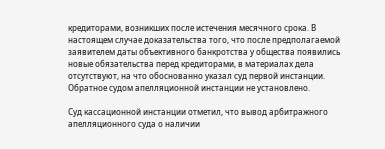кредиторами, возникших после истечения месячного срока. В настоящем случае доказательства того, что после предполагаемой заявителем даты объективного банкротства у общества появились новые обязательства перед кредиторами, в материалах дела отсутствуют, на что обоснованно указал суд первой инстанции. Обратное судом апелляционной инстанции не установлено.

Суд кассационной инстанции отметил, что вывод арбитражного апелляционного суда о наличии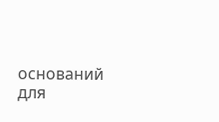оснований для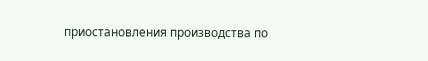приостановления производства по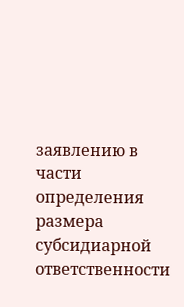заявлению в части определения размера субсидиарной ответственности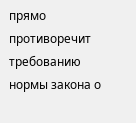прямо противоречит требованию нормы закона о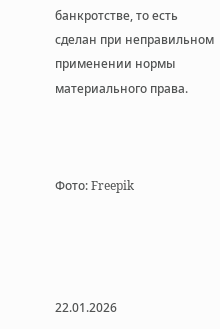банкротстве, то есть сделан при неправильном применении нормы материального права.



Фото: Freepik




22.01.2026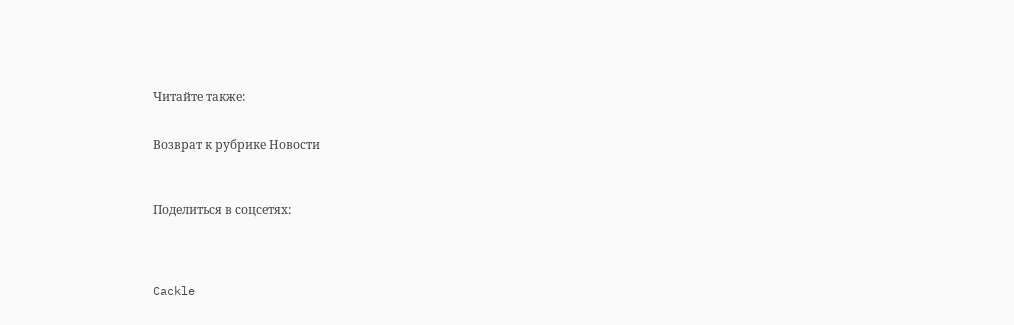Читайте также:


Возврат к рубрике Новости



Поделиться в соцсетях:




Cackle